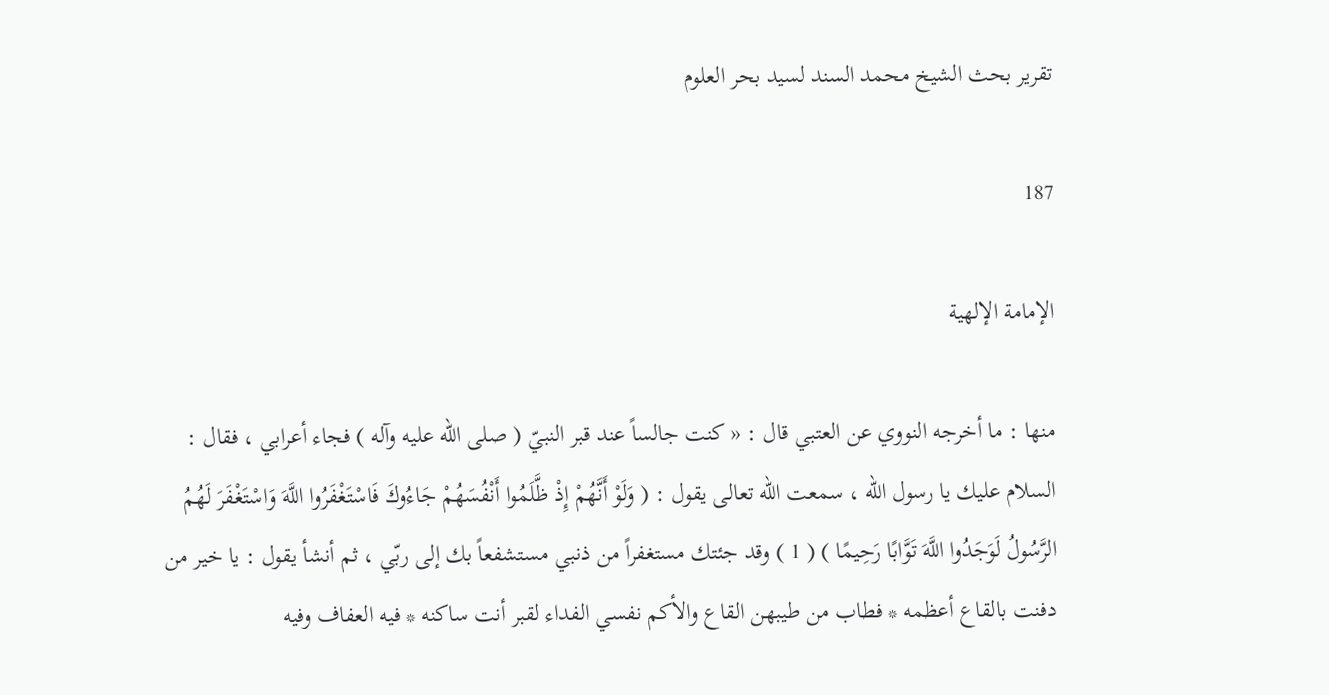تقرير بحث الشيخ محمد السند لسيد بحر العلوم

187

الإمامة الإلهية

منها : ما أخرجه النووي عن العتبي قال : « كنت جالساً عند قبر النبيّ ( صلى الله عليه وآله ) فجاء أعرابي ، فقال : السلام عليك يا رسول الله ، سمعت الله تعالى يقول : ( وَلَوْ أَنَّهُمْ إِذْ ظَّلَمُوا أَنْفُسَهُمْ جَاءُوكَ فَاسْتَغْفَرُوا اللَّهَ وَاسْتَغْفَرَ لَهُمُ الرَّسُولُ لَوَجَدُوا اللَّهَ تَوَّابًا رَحِيمًا ) ( 1 ) وقد جئتك مستغفراً من ذنبي مستشفعاً بك إلى ربّي ، ثم أنشأ يقول : يا خير من دفنت بالقاع أعظمه * فطاب من طيبهن القاع والأكم نفسي الفداء لقبر أنت ساكنه * فيه العفاف وفيه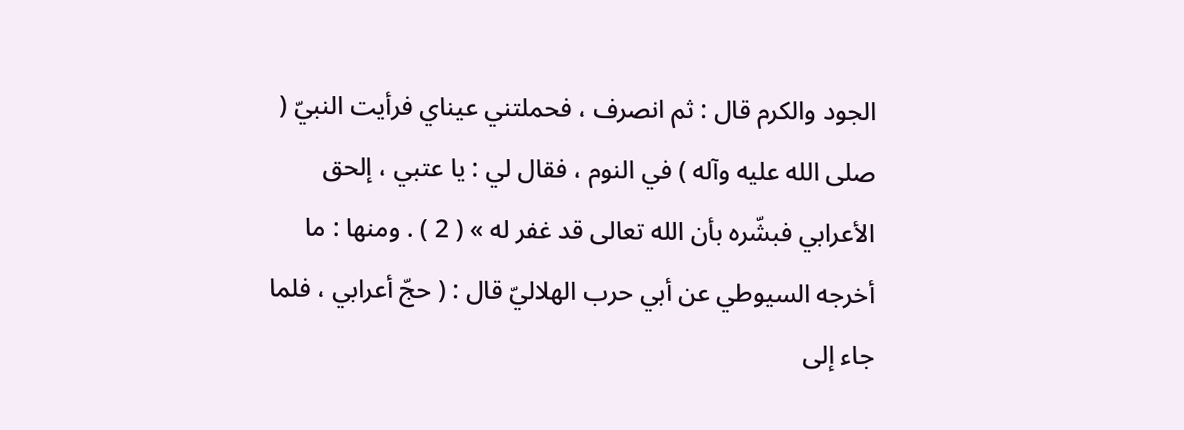الجود والكرم قال : ثم انصرف ، فحملتني عيناي فرأيت النبيّ ( صلى الله عليه وآله ) في النوم ، فقال لي : يا عتبي ، إلحق الأعرابي فبشّره بأن الله تعالى قد غفر له » ( 2 ) . ومنها : ما أخرجه السيوطي عن أبي حرب الهلاليّ قال : ( حجّ أعرابي ، فلما جاء إلى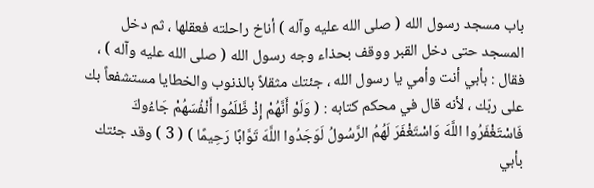باب مسجد رسول الله ( صلى الله عليه وآله ) أناخ راحلته فعقلها ، ثم دخل المسجد حتى دخل القبر ووقف بحذاء وجه رسول الله ( صلى الله عليه وآله ) ، فقال : بأبي أنت وأمي يا رسول الله ، جئتك مثقلاً بالذنوب والخطايا مستشفعاً بك على ربّك ، لأنه قال في محكم كتابه : ( وَلَوْ أَنَّهُمْ إِذْ ظَّلَمُوا أَنْفُسَهُمْ جَاءُوكَ فَاسْتَغْفَرُوا اللَّهَ وَاسْتَغْفَرَ لَهُمُ الرَّسُولُ لَوَجَدُوا اللَّهَ تَوَّابًا رَحِيمًا ) ( 3 ) وقد جئتك بأبي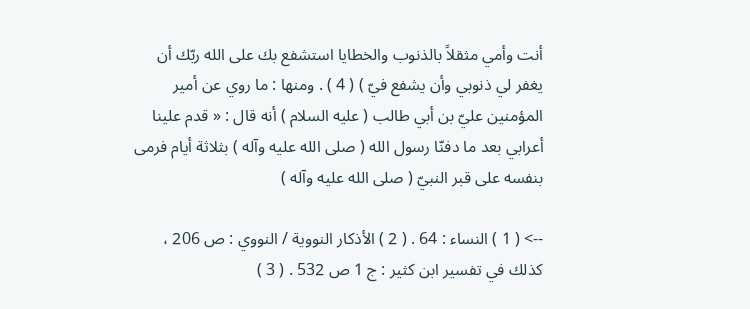أنت وأمي مثقلاً بالذنوب والخطايا استشفع بك على الله ربّك أن يغفر لي ذنوبي وأن يشفع فيّ ) ( 4 ) . ومنها : ما روي عن أمير المؤمنين عليّ بن أبي طالب ( عليه السلام ) أنه قال : « قدم علينا أعرابي بعد ما دفنّا رسول الله ( صلى الله عليه وآله ) بثلاثة أيام فرمى بنفسه على قبر النبيّ ( صلى الله عليه وآله )

--> ( 1 ) النساء : 64 . ( 2 ) الأذكار النووية / النووي : ص 206 ، كذلك في تفسير ابن كثير : ج 1 ص 532 . ( 3 )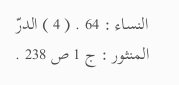النساء : 64 . ( 4 ) الدرّ المنثور : ج 1 ص 238 .